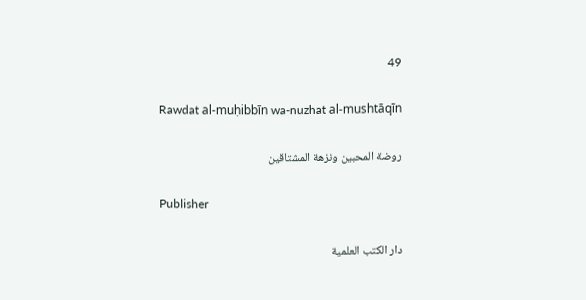49

Rawdat al-muḥibbīn wa-nuzhat al-mushtāqīn

روضة المحبين ونزهة المشتاقين

Publisher

دار الكتب العلمية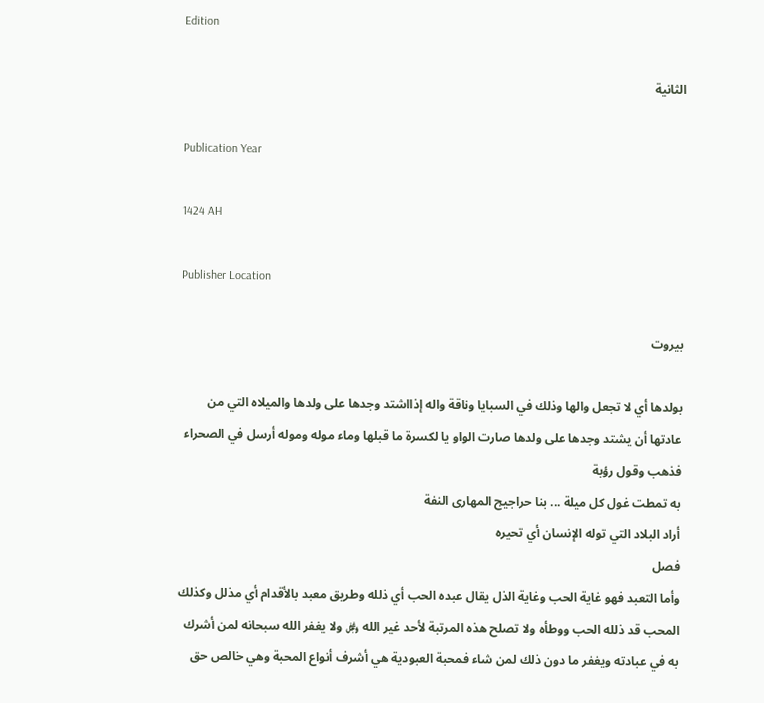Edition

الثانية

Publication Year

1424 AH

Publisher Location

بيروت

بولدها أي لا تجعل والها وذلك في السبايا وناقة واله إذااشتد وجدها على ولدها والميلاه التي من عادتها أن يشتد وجدها على ولدها صارت الواو يا لكسرة ما قبلها وماء موله وموله أرسل في الصحراء فذهب وقول رؤبة
به تمطت غول كل ميلة ... بنا حراجيج المهارى النفة
أراد البلاد التي توله الإنسان أي تحيره
فصل
وأما التعبد فهو غاية الحب وغاية الذل يقال عبده الحب أي ذلله وطريق معبد بالأقدام أي مذلل وكذلك المحب قد ذلله الحب ووطأه ولا تصلح هذه المرتبة لأحد غير الله ﷿ ولا يغفر الله سبحانه لمن أشرك به في عبادته ويغفر ما دون ذلك لمن شاء فمحبة العبودية هي أشرف أنواع المحبة وهي خالص حق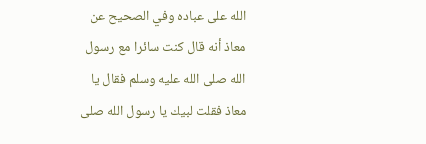الله على عباده وفي الصحيح عن معاذ أنه قال كنت سائرا مع رسول الله صلى الله عليه وسلم فقال يا معاذ فقلت لبيك يا رسول الله صلى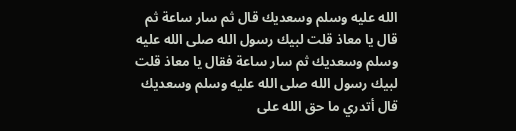الله عليه وسلم وسعديك قال ثم سار ساعة ثم قال يا معاذ قلت لبيك رسول الله صلى الله عليه وسلم وسعديك ثم سار ساعة فقال يا معاذ قلت لبيك رسول الله صلى الله عليه وسلم وسعديك قال أتدري ما حق الله على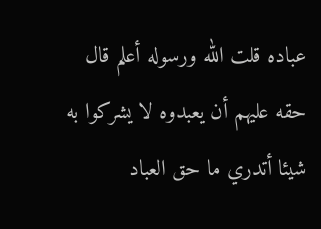عباده قلت الله ورسوله أعلم قال حقه عليهم أن يعبدوه لا يشركوا به شيئا أتدري ما حق العباد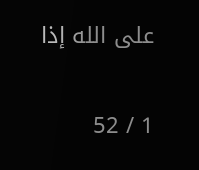على الله إذا

1 / 52